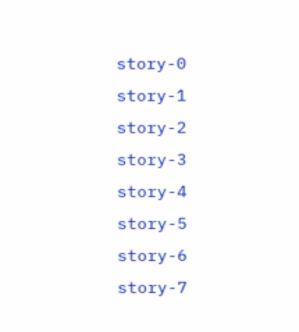story-0
story-1
story-2
story-3
story-4
story-5
story-6
story-7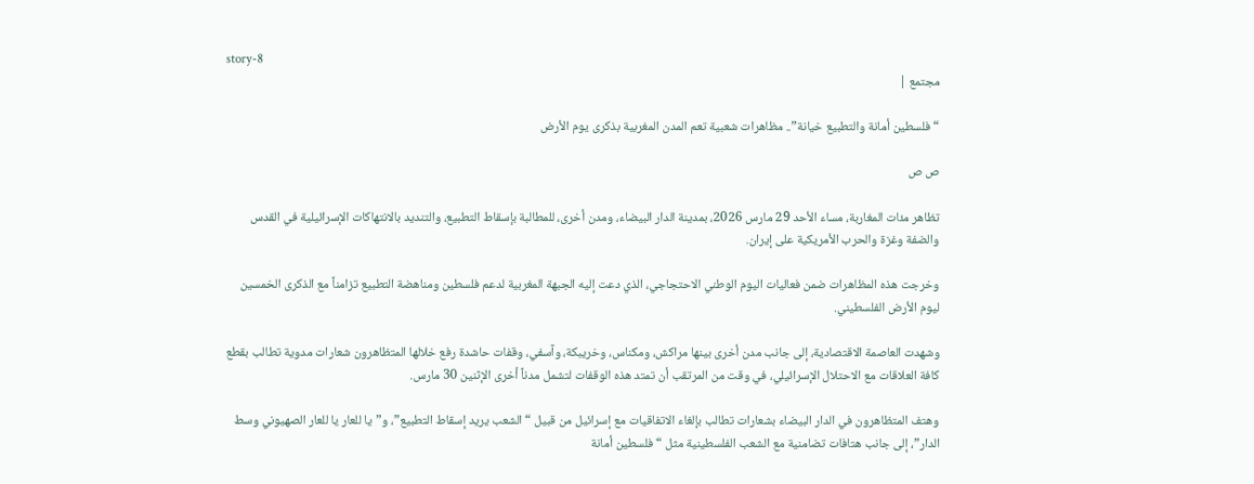story-8
مجتمع |

“فلسطين أمانة والتطبيع خيانة”.. مظاهرات شعبية تعم المدن المغربية بذكرى يوم الأرض

ص ص

تظاهر مئات المغاربة، مساء الأحد 29 مارس 2026، بمدينة الدار البيضاء، ومدن أخرى، للمطالبة بإسقاط التطبيع، والتنديد بالانتهاكات الإسرائيلية في القدس والضفة وغزة والحرب الأمريكية على إيران.

وخرجت هذه المظاهرات ضمن فعاليات اليوم الوطني الاحتجاجي، الذي دعت إليه الجبهة المغربية لدعم فلسطين ومناهضة التطبيع تزامناً مع الذكرى الخمسين ليوم الأرض الفلسطيني.

وشهدت العاصمة الاقتصادية، إلى جانب مدن أخرى بينها مراكش، ومكناس، وخريبكة، وآسفي، وقفات حاشدة رفع خلالها المتظاهرون شعارات مدوية تطالب بقطع كافة العلاقات مع الاحتلال الإسرائيلي، في وقت من المرتقب أن تمتد هذه الوقفات لتشمل مدناً أخرى الإثنين 30 مارس.

وهتف المتظاهرون في الدار البيضاء بشعارات تطالب بإلغاء الاتفاقيات مع إسرائيل من قبيل “الشعب يريد إسقاط التطبيع”، و”يا للعار يا للعار الصهيوني وسط الدار”، إلى جانب هتافات تضامنية مع الشعب الفلسطينية مثل “فلسطين أمانة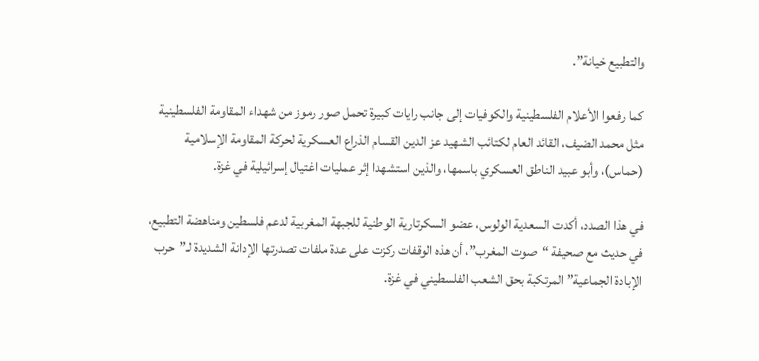والتطبيع خيانة”.

كما رفعوا الأعلام الفلسطينية والكوفيات إلى جانب رايات كبيرة تحمل صور رموز من شهداء المقاومة الفلسطينية مثل محمد الضيف، القائد العام لكتائب الشهيد عز الدين القسام الذراع العسكرية لحركة المقاومة الإسلامية (حماس)، وأبو عبيد الناطق العسكري باسمها، والذين استشهدا إثر عمليات اغتيال إسرائيلية في غزة.

في هذا الصدد، أكدت السعدية الولوس، عضو السكرتارية الوطنية للجبهة المغربية لدعم فلسطين ومناهضة التطبيع، في حديث مع صحيفة “صوت المغرب”، أن هذه الوقفات ركزت على عدة ملفات تصدرتها الإدانة الشديدة لـ”حرب الإبادة الجماعية” المرتكبة بحق الشعب الفلسطيني في غزة.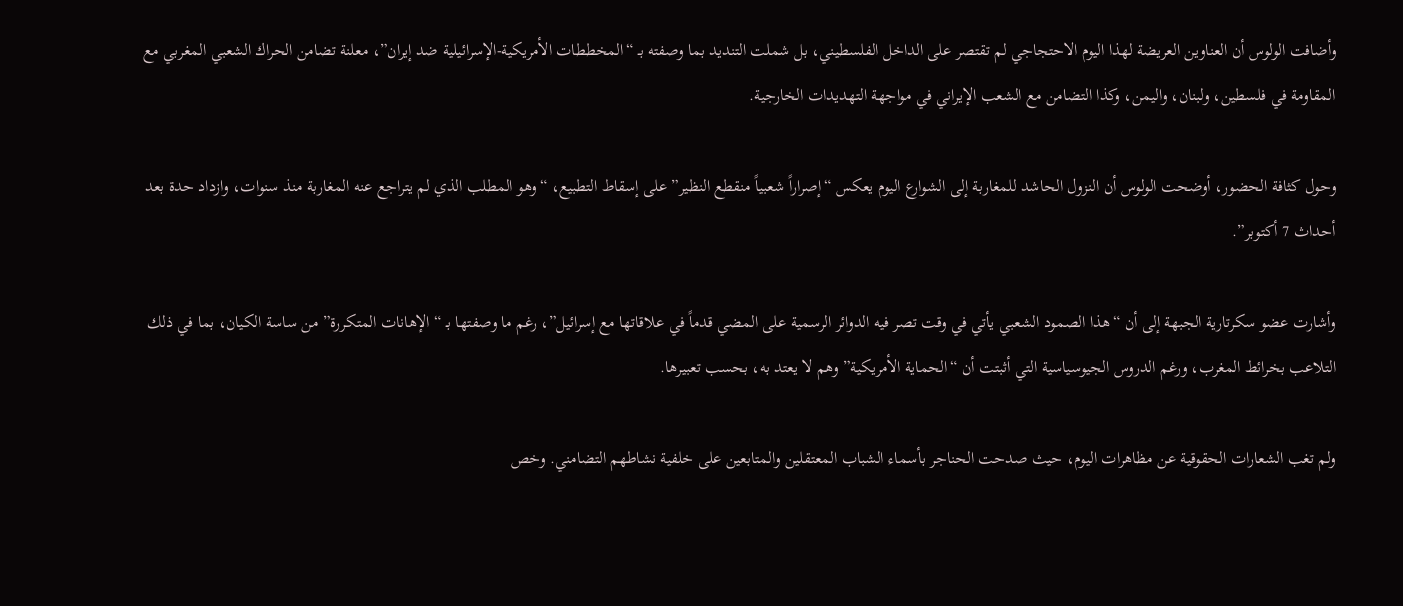وأضافت الولوس أن العناوين العريضة لهذا اليوم الاحتجاجي لم تقتصر على الداخل الفلسطيني، بل شملت التنديد بما وصفته بـ “المخططات الأمريكية-الإسرائيلية ضد إيران”، معلنة تضامن الحراك الشعبي المغربي مع المقاومة في فلسطين، ولبنان، واليمن، وكذا التضامن مع الشعب الإيراني في مواجهة التهديدات الخارجية.

وحول كثافة الحضور، أوضحت الولوس أن النزول الحاشد للمغاربة إلى الشوارع اليوم يعكس “إصراراً شعبياً منقطع النظير” على إسقاط التطبيع، “وهو المطلب الذي لم يتراجع عنه المغاربة منذ سنوات، وازداد حدة بعد أحداث 7 أكتوبر”.

وأشارت عضو سكرتارية الجبهة إلى أن “هذا الصمود الشعبي يأتي في وقت تصر فيه الدوائر الرسمية على المضي قدماً في علاقاتها مع إسرائيل”، رغم ما وصفتها بـ “الإهانات المتكررة” من ساسة الكيان، بما في ذلك التلاعب بخرائط المغرب، ورغم الدروس الجيوسياسية التي أثبتت أن “الحماية الأمريكية” وهم لا يعتد به، بحسب تعبيرها.

ولم تغب الشعارات الحقوقية عن مظاهرات اليوم، حيث صدحت الحناجر بأسماء الشباب المعتقلين والمتابعين على خلفية نشاطهم التضامني. وخص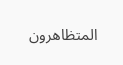المتظاهرون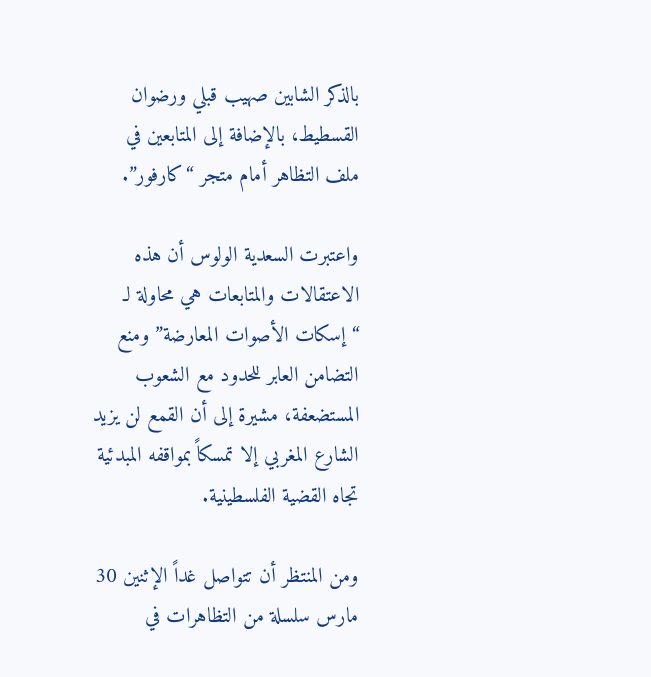بالذكر الشابين صهيب قبلي ورضوان القسطيط، بالإضافة إلى المتابعين في ملف التظاهر أمام متجر “كارفور”.

واعتبرت السعدية الولوس أن هذه الاعتقالات والمتابعات هي محاولة لـ “إسكات الأصوات المعارضة” ومنع التضامن العابر للحدود مع الشعوب المستضعفة، مشيرة إلى أن القمع لن يزيد الشارع المغربي إلا تمسكاً بمواقفه المبدئية تجاه القضية الفلسطينية.

ومن المنتظر أن تتواصل غداً الإثنين 30 مارس سلسلة من التظاهرات في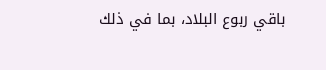باقي ربوع البلاد، بما في ذلك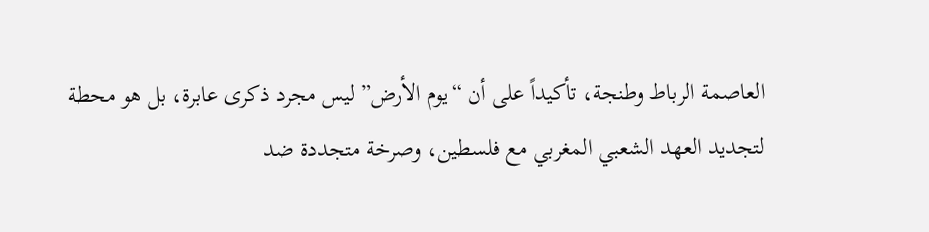العاصمة الرباط وطنجة، تأكيداً على أن “يوم الأرض” ليس مجرد ذكرى عابرة، بل هو محطة لتجديد العهد الشعبي المغربي مع فلسطين، وصرخة متجددة ضد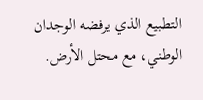التطبيع الذي يرفضه الوجدان الوطني، مع محتل الأرض.